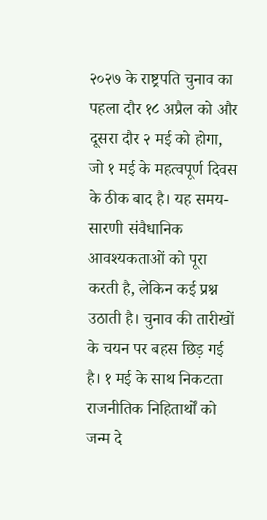२०२७ के राष्ट्रपति चुनाव का पहला दौर १८ अप्रैल को और दूसरा दौर २ मई को होगा, जो १ मई के महत्वपूर्ण दिवस के ठीक बाद है। यह समय-सारणी संवैधानिक आवश्यकताओं को पूरा करती है, लेकिन कई प्रश्न उठाती है। चुनाव की तारीखों के चयन पर बहस छिड़ गई है। १ मई के साथ निकटता राजनीतिक निहितार्थों को जन्म दे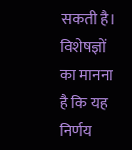सकती है। विशेषज्ञों का मानना है कि यह निर्णय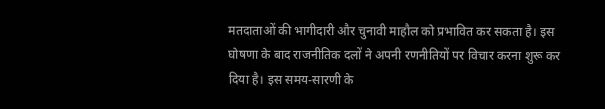मतदाताओं की भागीदारी और चुनावी माहौल को प्रभावित कर सकता है। इस घोषणा के बाद राजनीतिक दलों ने अपनी रणनीतियों पर विचार करना शुरू कर दिया है। इस समय-सारणी के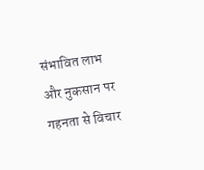संभावित लाभ और नुकसान पर गहनता से विचार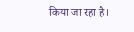किया जा रहा है।